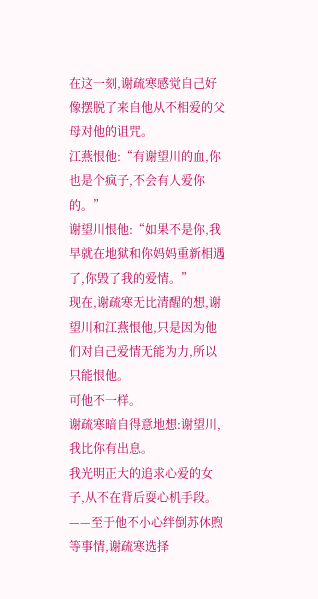在这一刻,谢疏寒感觉自己好像摆脱了来自他从不相爱的父母对他的诅咒。
江燕恨他:“有谢望川的血,你也是个疯子,不会有人爱你的。”
谢望川恨他:“如果不是你,我早就在地狱和你妈妈重新相遇了,你毁了我的爱情。”
现在,谢疏寒无比清醒的想,谢望川和江燕恨他,只是因为他们对自己爱情无能为力,所以只能恨他。
可他不一样。
谢疏寒暗自得意地想:谢望川,我比你有出息。
我光明正大的追求心爱的女子,从不在背后耍心机手段。——至于他不小心绊倒苏休煦等事情,谢疏寒选择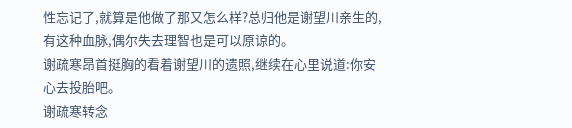性忘记了,就算是他做了那又怎么样?总归他是谢望川亲生的,有这种血脉,偶尔失去理智也是可以原谅的。
谢疏寒昂首挺胸的看着谢望川的遗照,继续在心里说道:你安心去投胎吧。
谢疏寒转念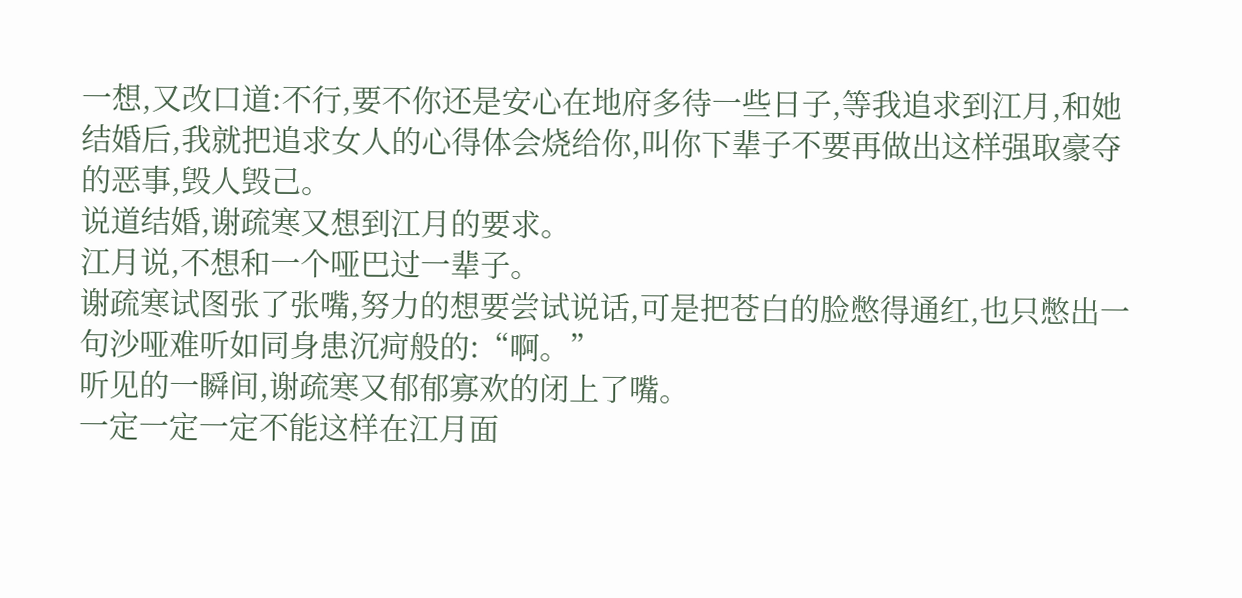一想,又改口道:不行,要不你还是安心在地府多待一些日子,等我追求到江月,和她结婚后,我就把追求女人的心得体会烧给你,叫你下辈子不要再做出这样强取豪夺的恶事,毁人毁己。
说道结婚,谢疏寒又想到江月的要求。
江月说,不想和一个哑巴过一辈子。
谢疏寒试图张了张嘴,努力的想要尝试说话,可是把苍白的脸憋得通红,也只憋出一句沙哑难听如同身患沉疴般的:“啊。”
听见的一瞬间,谢疏寒又郁郁寡欢的闭上了嘴。
一定一定一定不能这样在江月面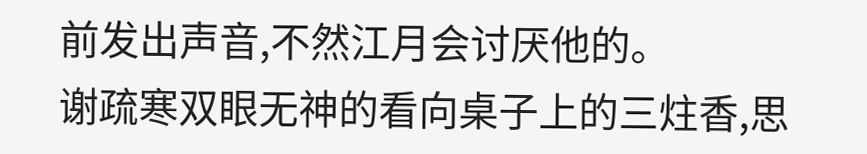前发出声音,不然江月会讨厌他的。
谢疏寒双眼无神的看向桌子上的三炷香,思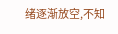绪逐渐放空,不知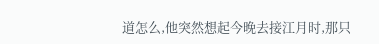道怎么,他突然想起今晚去接江月时,那只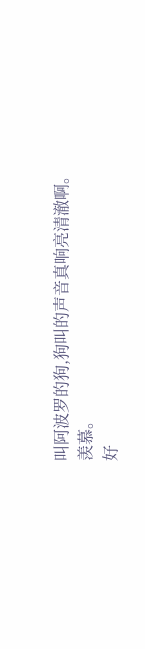叫阿波罗的狗,狗叫的声音真响亮清澈啊。
羡慕。
好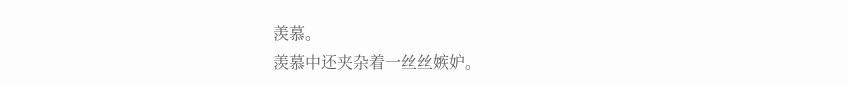羡慕。
羡慕中还夹杂着一丝丝嫉妒。